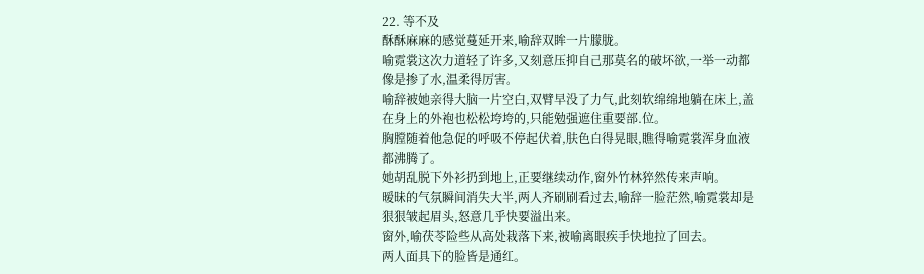22. 等不及
酥酥麻麻的感觉蔓延开来,喻辞双眸一片朦胧。
喻霓裳这次力道轻了许多,又刻意压抑自己那莫名的破坏欲,一举一动都像是掺了水,温柔得厉害。
喻辞被她亲得大脑一片空白,双臂早没了力气,此刻软绵绵地躺在床上,盖在身上的外袍也松松垮垮的,只能勉强遮住重要部.位。
胸膛随着他急促的呼吸不停起伏着,肤色白得晃眼,瞧得喻霓裳浑身血液都沸腾了。
她胡乱脱下外衫扔到地上,正要继续动作,窗外竹林猝然传来声响。
暧昧的气氛瞬间消失大半,两人齐刷刷看过去,喻辞一脸茫然,喻霓裳却是狠狠皱起眉头,怒意几乎快要溢出来。
窗外,喻茯苓险些从高处栽落下来,被喻离眼疾手快地拉了回去。
两人面具下的脸皆是通红。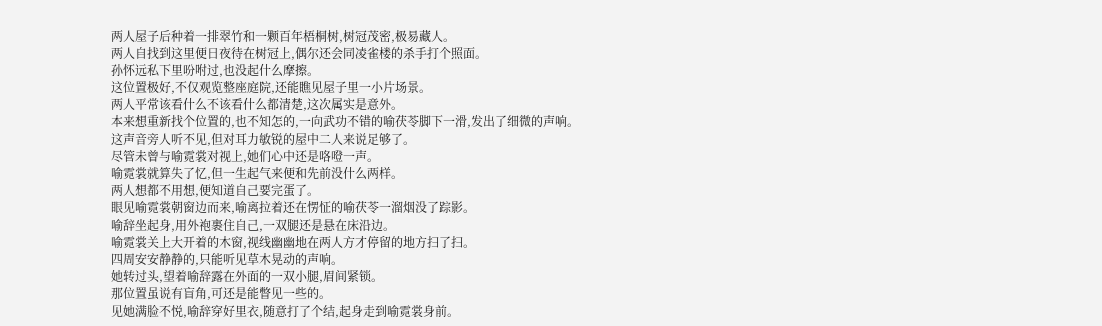两人屋子后种着一排翠竹和一颗百年梧桐树,树冠茂密,极易藏人。
两人自找到这里便日夜待在树冠上,偶尔还会同凌雀楼的杀手打个照面。
孙怀远私下里吩咐过,也没起什么摩擦。
这位置极好,不仅观览整座庭院,还能瞧见屋子里一小片场景。
两人平常该看什么不该看什么都清楚,这次属实是意外。
本来想重新找个位置的,也不知怎的,一向武功不错的喻茯苓脚下一滑,发出了细微的声响。
这声音旁人听不见,但对耳力敏锐的屋中二人来说足够了。
尽管未曾与喻霓裳对视上,她们心中还是咯噔一声。
喻霓裳就算失了忆,但一生起气来便和先前没什么两样。
两人想都不用想,便知道自己要完蛋了。
眼见喻霓裳朝窗边而来,喻离拉着还在愣怔的喻茯苓一溜烟没了踪影。
喻辞坐起身,用外袍裹住自己,一双腿还是悬在床沿边。
喻霓裳关上大开着的木窗,视线幽幽地在两人方才停留的地方扫了扫。
四周安安静静的,只能听见草木晃动的声响。
她转过头,望着喻辞露在外面的一双小腿,眉间紧锁。
那位置虽说有盲角,可还是能瞥见一些的。
见她满脸不悦,喻辞穿好里衣,随意打了个结,起身走到喻霓裳身前。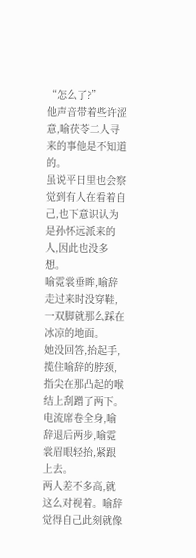“怎么了?”
他声音带着些许涩意,喻茯苓二人寻来的事他是不知道的。
虽说平日里也会察觉到有人在看着自己,也下意识认为是孙怀远派来的人,因此也没多想。
喻霓裳垂眸,喻辞走过来时没穿鞋,一双脚就那么踩在冰凉的地面。
她没回答,抬起手,揽住喻辞的脖颈,指尖在那凸起的喉结上刮蹭了两下。
电流席卷全身,喻辞退后两步,喻霓裳眉眼轻抬,紧跟上去。
两人差不多高,就这么对视着。喻辞觉得自己此刻就像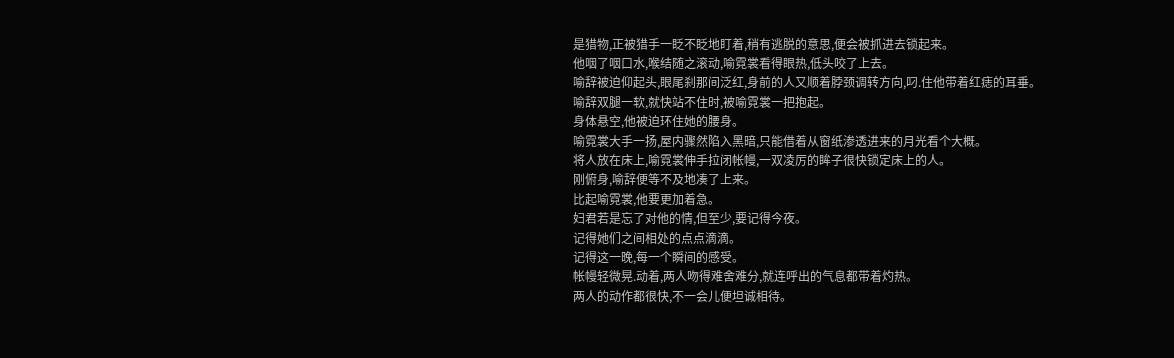是猎物,正被猎手一眨不眨地盯着,稍有逃脱的意思,便会被抓进去锁起来。
他咽了咽口水,喉结随之滚动,喻霓裳看得眼热,低头咬了上去。
喻辞被迫仰起头,眼尾刹那间泛红,身前的人又顺着脖颈调转方向,叼.住他带着红痣的耳垂。
喻辞双腿一软,就快站不住时,被喻霓裳一把抱起。
身体悬空,他被迫环住她的腰身。
喻霓裳大手一扬,屋内骤然陷入黑暗,只能借着从窗纸渗透进来的月光看个大概。
将人放在床上,喻霓裳伸手拉闭帐幔,一双凌厉的眸子很快锁定床上的人。
刚俯身,喻辞便等不及地凑了上来。
比起喻霓裳,他要更加着急。
妇君若是忘了对他的情,但至少,要记得今夜。
记得她们之间相处的点点滴滴。
记得这一晚,每一个瞬间的感受。
帐幔轻微晃.动着,两人吻得难舍难分,就连呼出的气息都带着灼热。
两人的动作都很快,不一会儿便坦诚相待。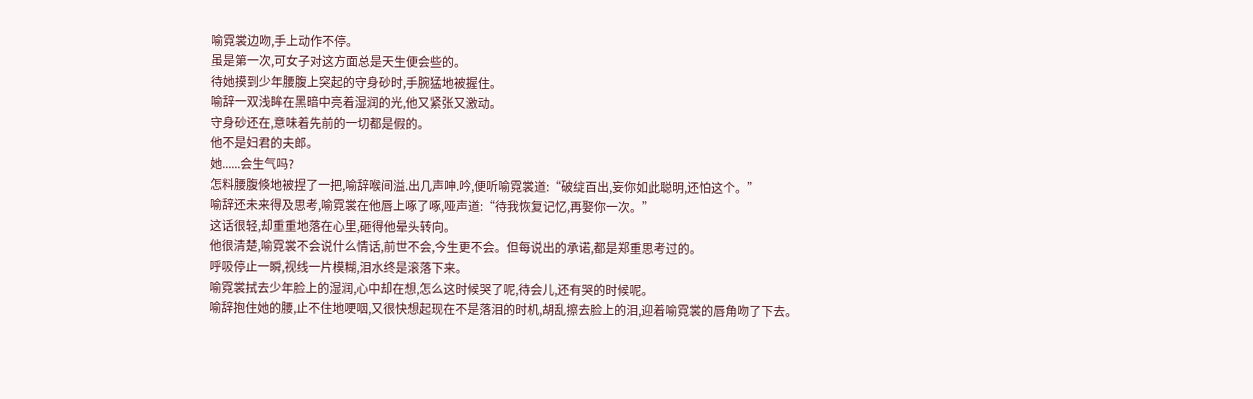喻霓裳边吻,手上动作不停。
虽是第一次,可女子对这方面总是天生便会些的。
待她摸到少年腰腹上突起的守身砂时,手腕猛地被握住。
喻辞一双浅眸在黑暗中亮着湿润的光,他又紧张又激动。
守身砂还在,意味着先前的一切都是假的。
他不是妇君的夫郎。
她......会生气吗?
怎料腰腹倏地被捏了一把,喻辞喉间溢.出几声呻.吟,便听喻霓裳道:“破绽百出,妄你如此聪明,还怕这个。”
喻辞还未来得及思考,喻霓裳在他唇上啄了啄,哑声道:“待我恢复记忆,再娶你一次。”
这话很轻,却重重地落在心里,砸得他晕头转向。
他很清楚,喻霓裳不会说什么情话,前世不会,今生更不会。但每说出的承诺,都是郑重思考过的。
呼吸停止一瞬,视线一片模糊,泪水终是滚落下来。
喻霓裳拭去少年脸上的湿润,心中却在想,怎么这时候哭了呢,待会儿,还有哭的时候呢。
喻辞抱住她的腰,止不住地哽咽,又很快想起现在不是落泪的时机,胡乱擦去脸上的泪,迎着喻霓裳的唇角吻了下去。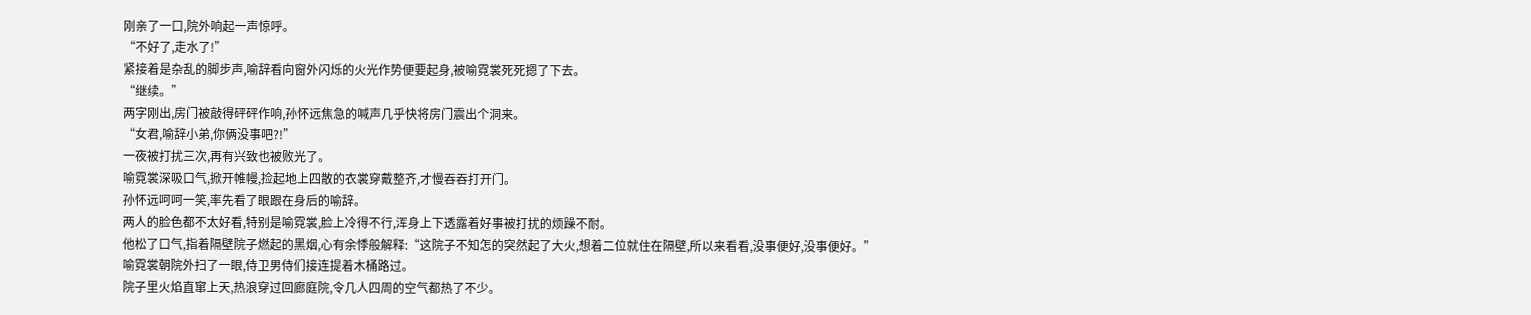刚亲了一口,院外响起一声惊呼。
“不好了,走水了!”
紧接着是杂乱的脚步声,喻辞看向窗外闪烁的火光作势便要起身,被喻霓裳死死摁了下去。
“继续。”
两字刚出,房门被敲得砰砰作响,孙怀远焦急的喊声几乎快将房门震出个洞来。
“女君,喻辞小弟,你俩没事吧?!”
一夜被打扰三次,再有兴致也被败光了。
喻霓裳深吸口气,掀开帷幔,捡起地上四散的衣裳穿戴整齐,才慢吞吞打开门。
孙怀远呵呵一笑,率先看了眼跟在身后的喻辞。
两人的脸色都不太好看,特别是喻霓裳,脸上冷得不行,浑身上下透露着好事被打扰的烦躁不耐。
他松了口气,指着隔壁院子燃起的黑烟,心有余悸般解释:“这院子不知怎的突然起了大火,想着二位就住在隔壁,所以来看看,没事便好,没事便好。”
喻霓裳朝院外扫了一眼,侍卫男侍们接连提着木桶路过。
院子里火焰直窜上天,热浪穿过回廊庭院,令几人四周的空气都热了不少。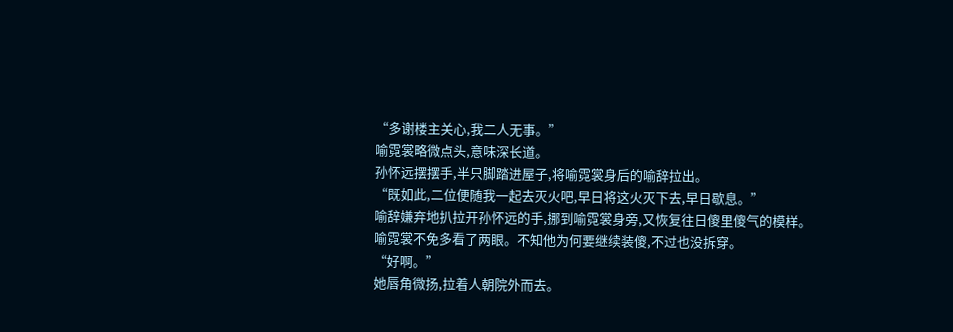“多谢楼主关心,我二人无事。”
喻霓裳略微点头,意味深长道。
孙怀远摆摆手,半只脚踏进屋子,将喻霓裳身后的喻辞拉出。
“既如此,二位便随我一起去灭火吧,早日将这火灭下去,早日歇息。”
喻辞嫌弃地扒拉开孙怀远的手,挪到喻霓裳身旁,又恢复往日傻里傻气的模样。
喻霓裳不免多看了两眼。不知他为何要继续装傻,不过也没拆穿。
“好啊。”
她唇角微扬,拉着人朝院外而去。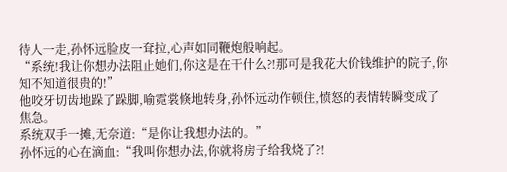待人一走,孙怀远脸皮一耷拉,心声如同鞭炮般响起。
“系统!我让你想办法阻止她们,你这是在干什么?!那可是我花大价钱维护的院子,你知不知道很贵的!”
他咬牙切齿地跺了跺脚,喻霓裳倏地转身,孙怀远动作顿住,愤怒的表情转瞬变成了焦急。
系统双手一摊,无奈道:“是你让我想办法的。”
孙怀远的心在滴血:“我叫你想办法,你就将房子给我烧了?!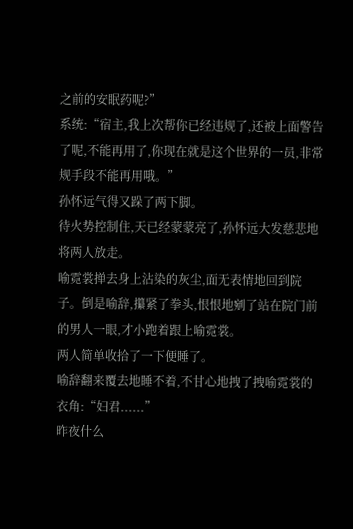之前的安眠药呢?”
系统:“宿主,我上次帮你已经违规了,还被上面警告了呢,不能再用了,你现在就是这个世界的一员,非常规手段不能再用哦。”
孙怀远气得又跺了两下脚。
待火势控制住,天已经蒙蒙亮了,孙怀远大发慈悲地将两人放走。
喻霓裳掸去身上沾染的灰尘,面无表情地回到院子。倒是喻辞,攥紧了拳头,恨恨地剜了站在院门前的男人一眼,才小跑着跟上喻霓裳。
两人简单收拾了一下便睡了。
喻辞翻来覆去地睡不着,不甘心地拽了拽喻霓裳的衣角:“妇君......”
昨夜什么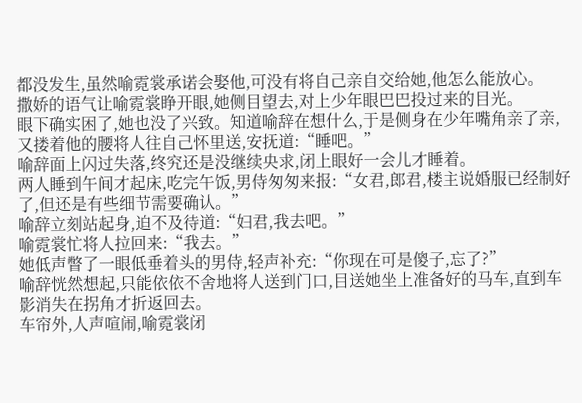都没发生,虽然喻霓裳承诺会娶他,可没有将自己亲自交给她,他怎么能放心。
撒娇的语气让喻霓裳睁开眼,她侧目望去,对上少年眼巴巴投过来的目光。
眼下确实困了,她也没了兴致。知道喻辞在想什么,于是侧身在少年嘴角亲了亲,又搂着他的腰将人往自己怀里送,安抚道:“睡吧。”
喻辞面上闪过失落,终究还是没继续央求,闭上眼好一会儿才睡着。
两人睡到午间才起床,吃完午饭,男侍匆匆来报:“女君,郎君,楼主说婚服已经制好了,但还是有些细节需要确认。”
喻辞立刻站起身,迫不及待道:“妇君,我去吧。”
喻霓裳忙将人拉回来:“我去。”
她低声瞥了一眼低垂着头的男侍,轻声补充:“你现在可是傻子,忘了?”
喻辞恍然想起,只能依依不舍地将人送到门口,目送她坐上准备好的马车,直到车影消失在拐角才折返回去。
车帘外,人声喧闹,喻霓裳闭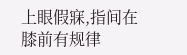上眼假寐,指间在膝前有规律